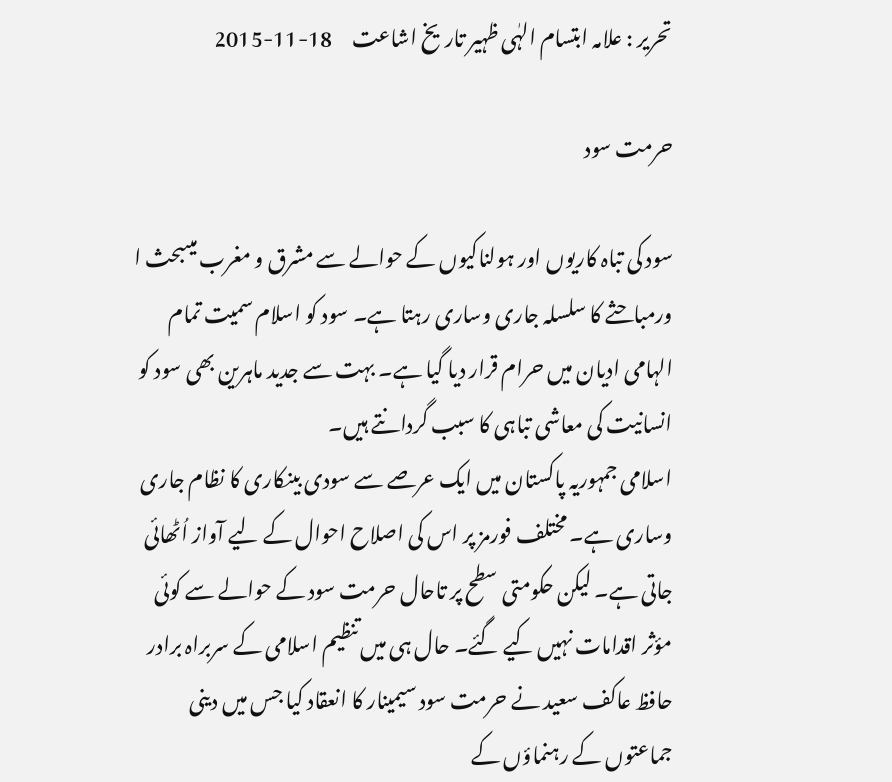تحریر : علامہ ابتسام الہٰی ظہیر تاریخ اشاعت     18-11-2015

حرمت سود

سود کی تباہ کاریوں اور ہولناکیوں کے حوالے سے مشرق و مغرب میںبحث ا ورمباحثے کا سلسلہ جاری وساری رہتا ہے۔ سود کو اسلام سمیت تمام الہامی ادیان میں حرام قرار دیا گیا ہے۔ بہت سے جدید ماہرین بھی سود کو انسانیت کی معاشی تباہی کا سبب گردانتے ہیں۔
اسلامی جمہوریہ پاکستان میں ایک عرصے سے سودی بینکاری کا نظام جاری وساری ہے۔ مختلف فورمز پر اس کی اصلاح احوال کے لیے آواز اُٹھائی جاتی ہے۔ لیکن حکومتی سطح پر تاحال حرمت سود کے حوالے سے کوئی مؤثر اقدامات نہیں کیے گئے۔ حال ہی میں تنظیم اسلامی کے سربراہ برادر حافظ عاکف سعید نے حرمت سود سیمینار کا انعقاد کیا جس میں دینی جماعتوں کے رہنماؤں کے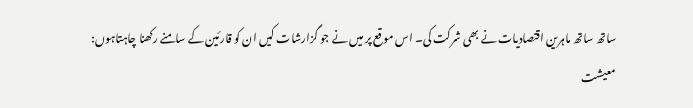ساتھ ساتھ ماہرین اقتصادیات نے بھی شرکت کی۔ اس موقع پر میں نے جو گزارشات کیں ان کو قارئین کے سامنے رکھنا چاہتاہوں:
معیشت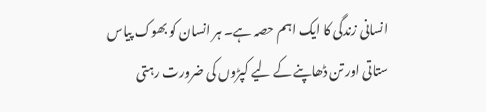انسانی زندگی کا ایک اہم حصہ ہے۔ ہر انسان کو بھوک پیاس ستاتی اور تن ڈھاپنے کے لیے کپڑوں کی ضرورت رہتی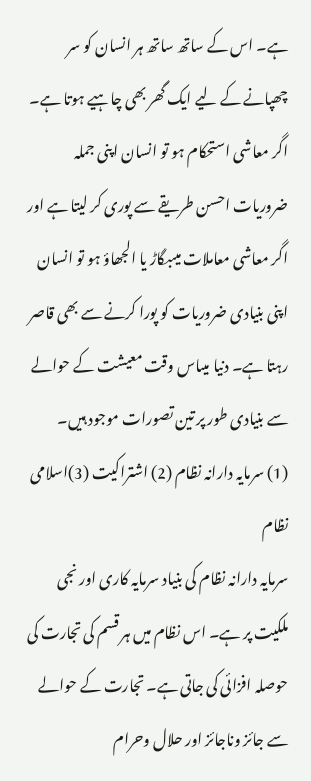ہے۔ اس کے ساتھ ساتھ ہر انسان کو سر چھپانے کے لیے ایک گھر بھی چاہیے ہوتا ہے۔ اگر معاشی استحکام ہو تو انسان اپنی جملہ ضروریات احسن طریقے سے پوری کر لیتا ہے اور اگر معاشی معاملات میںبگاڑ یا الجھاؤ ہو تو انسان اپنی بنیادی ضروریات کو پورا کرنے سے بھی قاصر رہتا ہے۔ دنیا میںاس وقت معیشت کے حوالے سے بنیادی طور پر تین تصورات موجود ہیں۔
(1) سرمایہ دارانہ نظام (2) اشتراکیت (3)اسلامی نظام
سرمایہ دارانہ نظام کی بنیاد سرمایہ کاری اور نجی ملکیت پر ہے۔ اس نظام میں ہر قسم کی تجارت کی حوصلہ افزائی کی جاتی ہے۔ تجارت کے حوالے سے جائز وناجائز اور حلال وحرام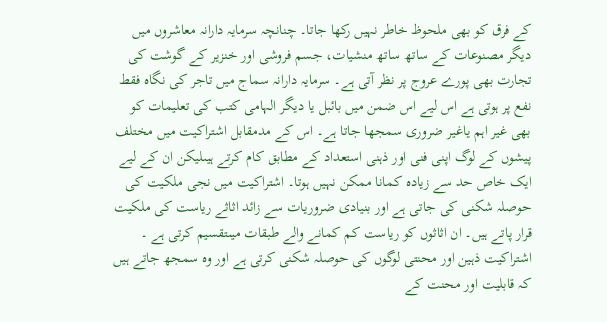کے فرق کو بھی ملحوظ خاطر نہیں رکھا جاتا۔ چنانچہ سرمایہ دارانہ معاشروں میں دیگر مصنوعات کے ساتھ ساتھ منشیات، جسم فروشی اور خنزیر کے گوشت کی تجارت بھی پورے عروج پر نظر آتی ہے۔ سرمایہ دارانہ سماج میں تاجر کی نگاہ فقط نفع پر ہوتی ہے اس لیے اس ضمن میں بائبل یا دیگر الہامی کتب کی تعلیمات کو بھی غیر اہم یاغیر ضروری سمجھا جاتا ہے۔ اس کے مدمقابل اشتراکیت میں مختلف پیشوں کے لوگ اپنی فنی اور ذہنی استعداد کے مطابق کام کرتے ہیںلیکن ان کے لیے ایک خاص حد سے زیادہ کمانا ممکن نہیں ہوتا۔ اشتراکیت میں نجی ملکیت کی حوصلہ شکنی کی جاتی ہے اور بنیادی ضروریات سے زائد اثاثے ریاست کی ملکیت قرار پاتے ہیں۔ ان اثاثوں کو ریاست کم کمانے والے طبقات میںتقسیم کرتی ہے ۔ اشتراکیت ذہین اور محنتی لوگوں کی حوصلہ شکنی کرتی ہے اور وہ سمجھ جاتے ہیں کہ قابلیت اور محنت کے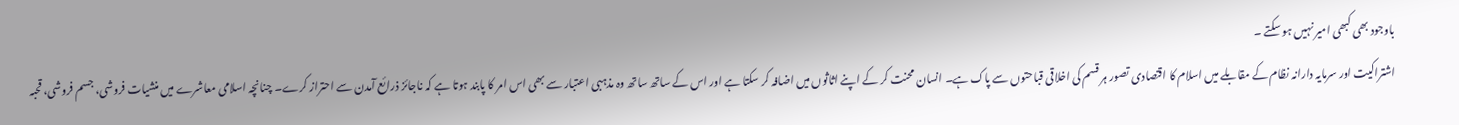باوجود بھی کبھی امیر نہیں ہو سکتے ۔
اشتراکیت اور سرمایہ دارانہ نظام کے مقابلے میں اسلام کا اقتصادی تصور ہر قسم کی اخلاقی قباحتوں سے پاک ہے۔ انسان محنت کر کے اپنے اثاثوں میں اضافہ کر سکتا ہے اور اس کے ساتھ ساتھ وہ مذہبی اعتبار سے بھی اس امر کا پابند ہوتا ہے کہ ناجائز ذرائع آمدن سے احتراز کرے۔ چنانچہ اسلامی معاشرے میں منشیات فروشی، جسم فروشی، قحبہ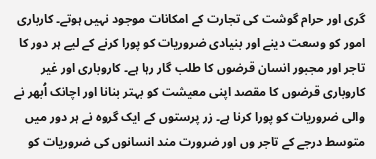گری اور حرام گوشت کی تجارت کے امکانات موجود نہیں ہوتے۔ کارباری امور کو وسعت دینے اور بنیادی ضروریات کو پورا کرنے کے لیے ہر دور کا تاجر اور مجبور انسان قرضوں کا طلب گار رہا ہے۔ کاروباری اور غیر کاروباری قرضوں کا مقصد اپنی معیشت کو بہتر بنانا اور اچانک اُبھر نے والی ضروریات کو پورا کرنا ہے۔ زر پرستوں کے ایک گروہ نے ہر دور میں متوسط درجے کے تاجر وں اور ضرورت مند انسانوں کی ضروریات کو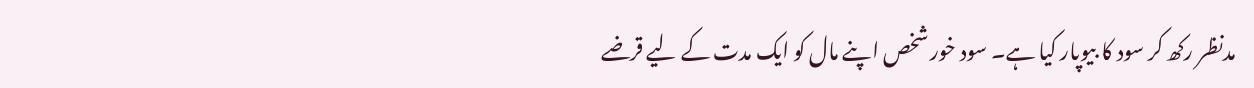مدنظر رکھ کر سود کا بیوپار کیا ہے۔ سود خور شخص اپنے مال کو ایک مدت کے لیے قرضے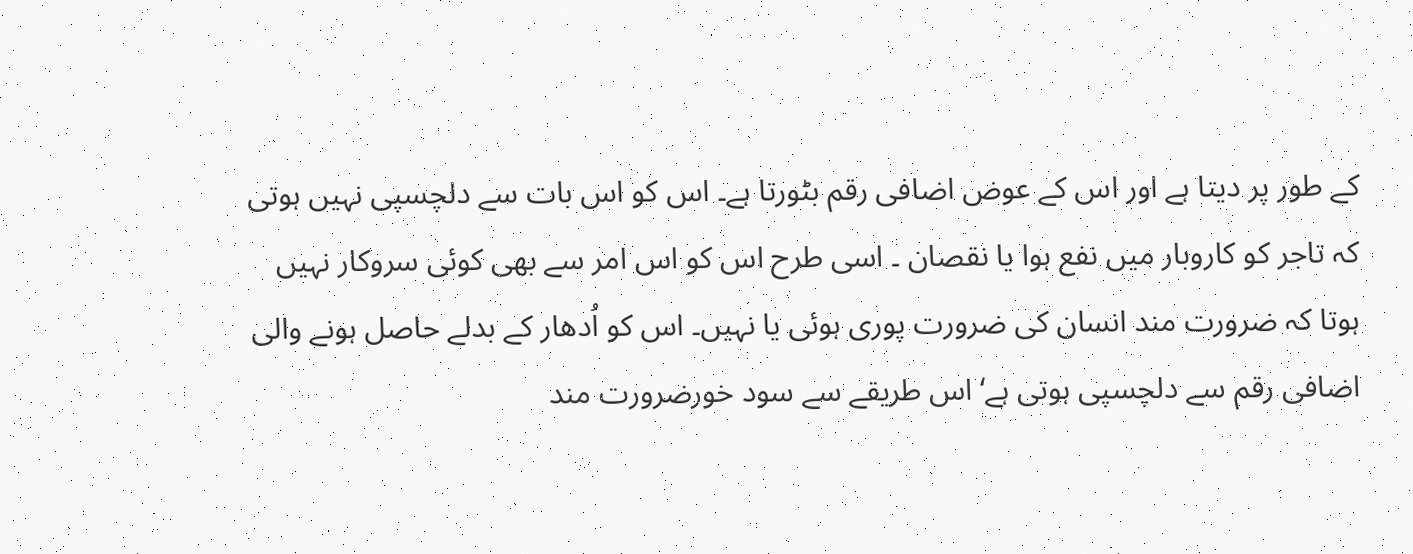کے طور پر دیتا ہے اور اس کے عوض اضافی رقم بٹورتا ہے۔ اس کو اس بات سے دلچسپی نہیں ہوتی کہ تاجر کو کاروبار میں نفع ہوا یا نقصان ۔ اسی طرح اس کو اس امر سے بھی کوئی سروکار نہیں ہوتا کہ ضرورت مند انسان کی ضرورت پوری ہوئی یا نہیں۔ اس کو اُدھار کے بدلے حاصل ہونے والی اضافی رقم سے دلچسپی ہوتی ہے‘ اس طریقے سے سود خورضرورت مند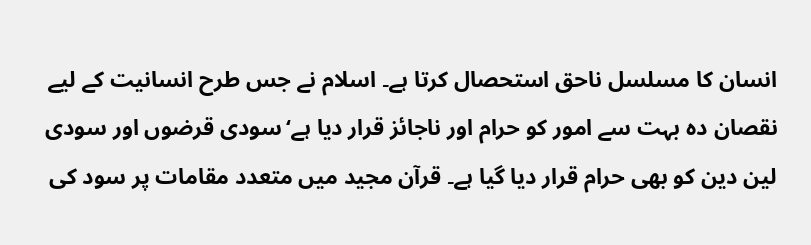انسان کا مسلسل ناحق استحصال کرتا ہے۔ اسلام نے جس طرح انسانیت کے لیے نقصان دہ بہت سے امور کو حرام اور ناجائز قرار دیا ہے‘سودی قرضوں اور سودی لین دین کو بھی حرام قرار دیا گیا ہے۔ قرآن مجید میں متعدد مقامات پر سود کی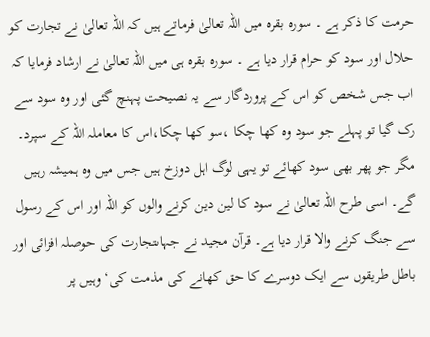حرمت کا ذکر ہے ۔ سورہ بقرہ میں اللہ تعالیٰ فرماتے ہیں کہ اللہ تعالیٰ نے تجارت کو حلال اور سود کو حرام قرار دیا ہے ۔ سورہ بقرہ ہی میں اللہ تعالیٰ نے ارشاد فرمایا کہ اب جس شخص کو اس کے پروردگار سے یہ نصیحت پہنچ گئی اور وہ سود سے رک گیا تو پہلے جو سود وہ کھا چکا ،سو کھا چکا،اس کا معاملہ اللہ کے سپرد۔ مگر جو پھر بھی سود کھائے تو یہی لوگ اہل دوزخ ہیں جس میں وہ ہمیشہ رہیں گے۔ اسی طرح اللہ تعالیٰ نے سود کا لین دین کرنے والوں کو اللہ اور اس کے رسول سے جنگ کرنے والا قرار دیا ہے۔ قرآن مجید نے جہاںتجارت کی حوصلہ افزائی اور باطل طریقوں سے ایک دوسرے کا حق کھانے کی مذمت کی‘ وہیں پر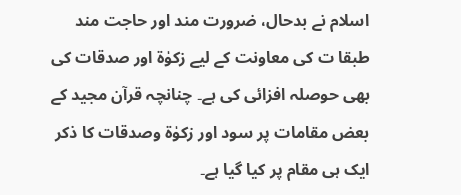اسلام نے بدحال، ضرورت مند اور حاجت مند طبقا ت کی معاونت کے لیے زکوٰۃ اور صدقات کی بھی حوصلہ افزائی کی ہے۔ چنانچہ قرآن مجید کے بعض مقامات پر سود اور زکوٰۃ وصدقات کا ذکر ایک ہی مقام پر کیا گیا ہے۔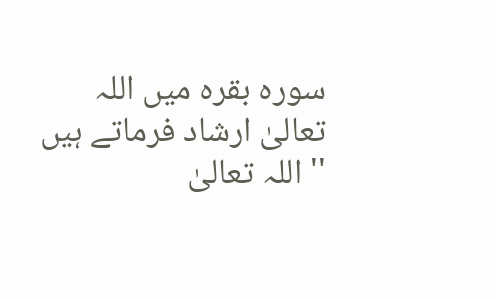سورہ بقرہ میں اللہ تعالیٰ ارشاد فرماتے ہیں '' اللہ تعالیٰ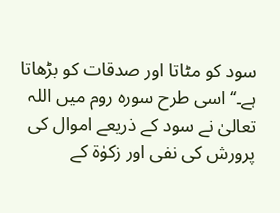سود کو مٹاتا اور صدقات کو بڑھاتا ہے۔‘‘ اسی طرح سورہ روم میں اللہ تعالیٰ نے سود کے ذریعے اموال کی پرورش کی نفی اور زکوٰۃ کے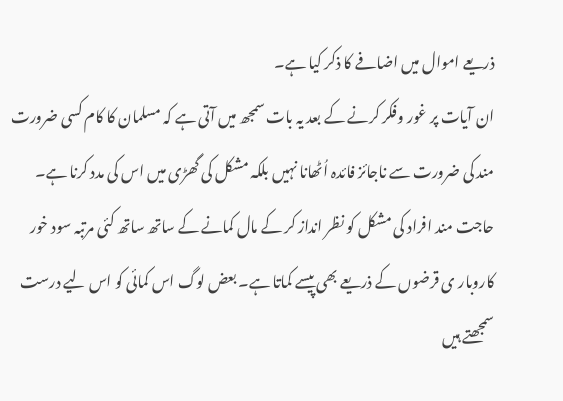ذریعے اموال میں اضافے کا ذکر کیا ہے۔
ان آیات پر غور وفکر کرنے کے بعد یہ بات سمجھ میں آتی ہے کہ مسلمان کا کام کسی ضرورت مند کی ضرورت سے ناجائز فائدہ اُٹھانا نہیں بلکہ مشکل کی گھڑی میں اس کی مدد کرنا ہے۔ حاجت مند افراد کی مشکل کو نظر انداز کر کے مال کمانے کے ساتھ ساتھ کئی مرتبہ سود خور کاروبار ی قرضوں کے ذریعے بھی پیسے کماتا ہے۔ بعض لوگ اس کمائی کو اس لیے درست سمجھتے ہیں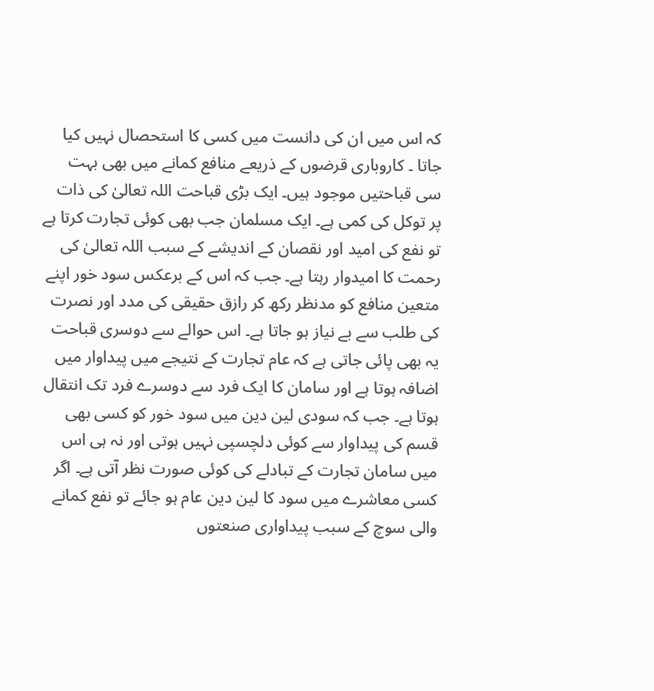کہ اس میں ان کی دانست میں کسی کا استحصال نہیں کیا جاتا ۔ کاروباری قرضوں کے ذریعے منافع کمانے میں بھی بہت سی قباحتیں موجود ہیں۔ ایک بڑی قباحت اللہ تعالیٰ کی ذات پر توکل کی کمی ہے۔ ایک مسلمان جب بھی کوئی تجارت کرتا ہے تو نفع کی امید اور نقصان کے اندیشے کے سبب اللہ تعالیٰ کی رحمت کا امیدوار رہتا ہے۔ جب کہ اس کے برعکس سود خور اپنے متعین منافع کو مدنظر رکھ کر رازق حقیقی کی مدد اور نصرت کی طلب سے بے نیاز ہو جاتا ہے۔ اس حوالے سے دوسری قباحت یہ بھی پائی جاتی ہے کہ عام تجارت کے نتیجے میں پیداوار میں اضافہ ہوتا ہے اور سامان کا ایک فرد سے دوسرے فرد تک انتقال ہوتا ہے۔ جب کہ سودی لین دین میں سود خور کو کسی بھی قسم کی پیداوار سے کوئی دلچسپی نہیں ہوتی اور نہ ہی اس میں سامان تجارت کے تبادلے کی کوئی صورت نظر آتی ہے۔ اگر کسی معاشرے میں سود کا لین دین عام ہو جائے تو نفع کمانے والی سوچ کے سبب پیداواری صنعتوں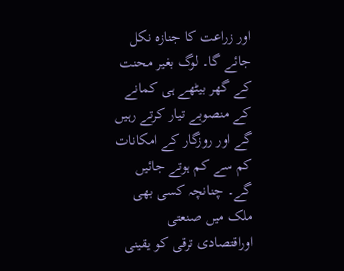اور زراعت کا جنازہ نکل جائے گا۔ لوگ بغیر محنت کے گھر بیٹھے ہی کمانے کے منصوبے تیار کرتے رہیں گے اور روزگار کے امکانات کم سے کم ہوتے جائیں گے۔ چنانچہ کسی بھی ملک میں صنعتی اوراقتصادی ترقی کو یقینی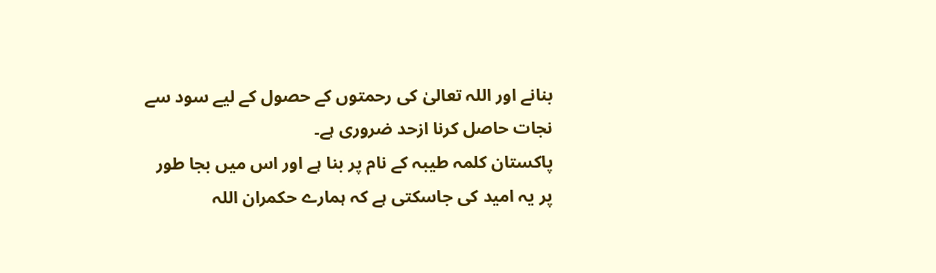بنانے اور اللہ تعالیٰ کی رحمتوں کے حصول کے لیے سود سے نجات حاصل کرنا ازحد ضروری ہے۔
پاکستان کلمہ طیبہ کے نام پر بنا ہے اور اس میں بجا طور پر یہ امید کی جاسکتی ہے کہ ہمارے حکمران اللہ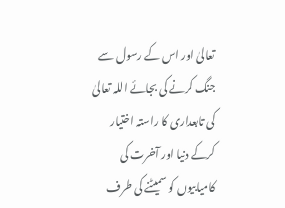تعالیٰ اور اس کے رسول سے جنگ کرنے کی بجائے اللہ تعالیٰ کی تابعداری کا راستہ اختیار کرکے دنیا اور آخرت کی کامیابیوں کو سمیٹنے کی طرف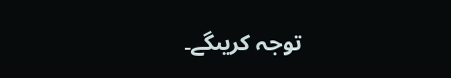توجہ کریںگے۔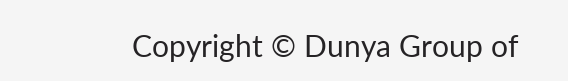Copyright © Dunya Group of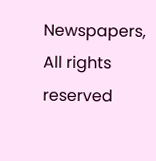Newspapers, All rights reserved